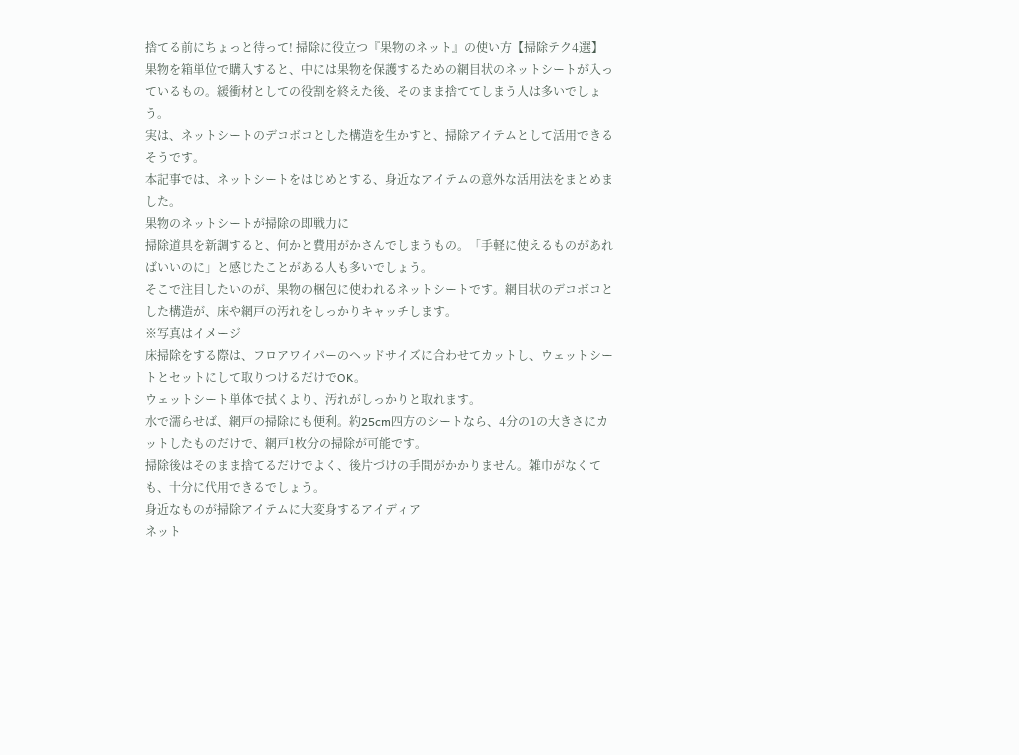捨てる前にちょっと待って! 掃除に役立つ『果物のネット』の使い方【掃除テク4選】
果物を箱単位で購入すると、中には果物を保護するための網目状のネットシートが入っているもの。緩衝材としての役割を終えた後、そのまま捨ててしまう人は多いでしょう。
実は、ネットシートのデコボコとした構造を生かすと、掃除アイテムとして活用できるそうです。
本記事では、ネットシートをはじめとする、身近なアイテムの意外な活用法をまとめました。
果物のネットシートが掃除の即戦力に
掃除道具を新調すると、何かと費用がかさんでしまうもの。「手軽に使えるものがあればいいのに」と感じたことがある人も多いでしょう。
そこで注目したいのが、果物の梱包に使われるネットシートです。網目状のデコボコとした構造が、床や網戸の汚れをしっかりキャッチします。
※写真はイメージ
床掃除をする際は、フロアワイパーのヘッドサイズに合わせてカットし、ウェットシートとセットにして取りつけるだけでOK。
ウェットシート単体で拭くより、汚れがしっかりと取れます。
水で濡らせば、網戸の掃除にも便利。約25cm四方のシートなら、4分の1の大きさにカットしたものだけで、網戸1枚分の掃除が可能です。
掃除後はそのまま捨てるだけでよく、後片づけの手間がかかりません。雑巾がなくても、十分に代用できるでしょう。
身近なものが掃除アイテムに大変身するアイディア
ネット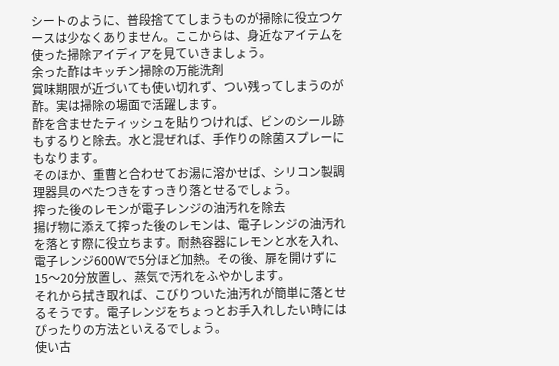シートのように、普段捨ててしまうものが掃除に役立つケースは少なくありません。ここからは、身近なアイテムを使った掃除アイディアを見ていきましょう。
余った酢はキッチン掃除の万能洗剤
賞味期限が近づいても使い切れず、つい残ってしまうのが酢。実は掃除の場面で活躍します。
酢を含ませたティッシュを貼りつければ、ビンのシール跡もするりと除去。水と混ぜれば、手作りの除菌スプレーにもなります。
そのほか、重曹と合わせてお湯に溶かせば、シリコン製調理器具のべたつきをすっきり落とせるでしょう。
搾った後のレモンが電子レンジの油汚れを除去
揚げ物に添えて搾った後のレモンは、電子レンジの油汚れを落とす際に役立ちます。耐熱容器にレモンと水を入れ、電子レンジ600Wで5分ほど加熱。その後、扉を開けずに15〜20分放置し、蒸気で汚れをふやかします。
それから拭き取れば、こびりついた油汚れが簡単に落とせるそうです。電子レンジをちょっとお手入れしたい時にはぴったりの方法といえるでしょう。
使い古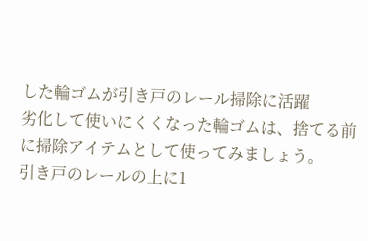した輪ゴムが引き戸のレール掃除に活躍
劣化して使いにくくなった輪ゴムは、捨てる前に掃除アイテムとして使ってみましょう。
引き戸のレールの上に1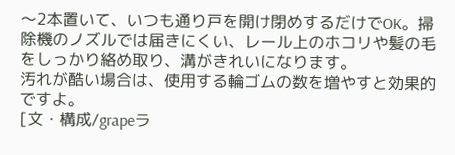〜2本置いて、いつも通り戸を開け閉めするだけでOK。掃除機のノズルでは届きにくい、レール上のホコリや髪の毛をしっかり絡め取り、溝がきれいになります。
汚れが酷い場合は、使用する輪ゴムの数を増やすと効果的ですよ。
[文・構成/grapeラ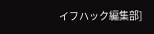イフハック編集部]